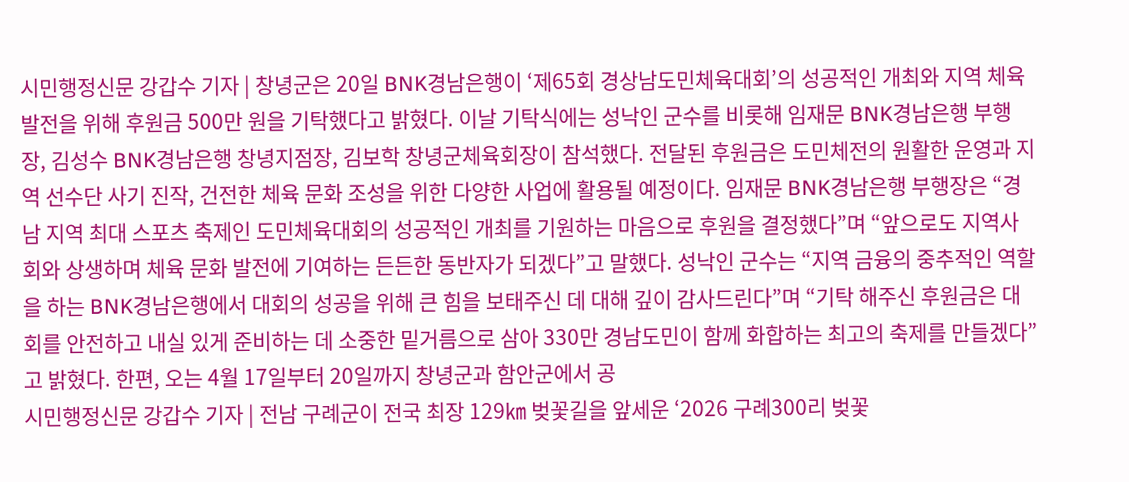시민행정신문 강갑수 기자 | 창녕군은 20일 BNK경남은행이 ‘제65회 경상남도민체육대회’의 성공적인 개최와 지역 체육 발전을 위해 후원금 500만 원을 기탁했다고 밝혔다. 이날 기탁식에는 성낙인 군수를 비롯해 임재문 BNK경남은행 부행장, 김성수 BNK경남은행 창녕지점장, 김보학 창녕군체육회장이 참석했다. 전달된 후원금은 도민체전의 원활한 운영과 지역 선수단 사기 진작, 건전한 체육 문화 조성을 위한 다양한 사업에 활용될 예정이다. 임재문 BNK경남은행 부행장은 “경남 지역 최대 스포츠 축제인 도민체육대회의 성공적인 개최를 기원하는 마음으로 후원을 결정했다”며 “앞으로도 지역사회와 상생하며 체육 문화 발전에 기여하는 든든한 동반자가 되겠다”고 말했다. 성낙인 군수는 “지역 금융의 중추적인 역할을 하는 BNK경남은행에서 대회의 성공을 위해 큰 힘을 보태주신 데 대해 깊이 감사드린다”며 “기탁 해주신 후원금은 대회를 안전하고 내실 있게 준비하는 데 소중한 밑거름으로 삼아 330만 경남도민이 함께 화합하는 최고의 축제를 만들겠다”고 밝혔다. 한편, 오는 4월 17일부터 20일까지 창녕군과 함안군에서 공
시민행정신문 강갑수 기자 | 전남 구례군이 전국 최장 129㎞ 벚꽃길을 앞세운 ‘2026 구례300리 벚꽃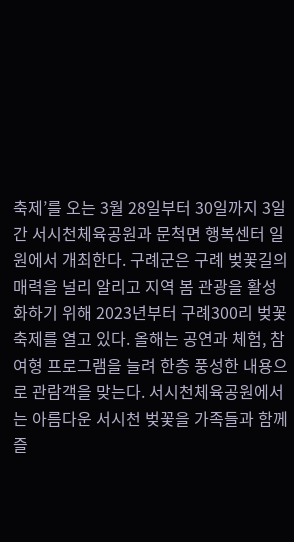축제’를 오는 3월 28일부터 30일까지 3일간 서시천체육공원과 문척면 행복센터 일원에서 개최한다. 구례군은 구례 벚꽃길의 매력을 널리 알리고 지역 봄 관광을 활성화하기 위해 2023년부터 구례300리 벚꽃축제를 열고 있다. 올해는 공연과 체험, 참여형 프로그램을 늘려 한층 풍성한 내용으로 관람객을 맞는다. 서시천체육공원에서는 아름다운 서시천 벚꽃을 가족들과 함께 즐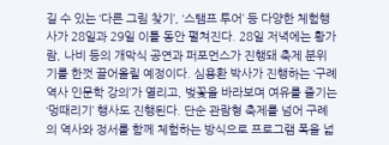길 수 있는 ‘다른 그림 찾기’, ‘스탬프 투어’ 등 다양한 체험행사가 28일과 29일 이틀 동안 펼쳐진다. 28일 저녁에는 황가람, 나비 등의 개막식 공연과 퍼포먼스가 진행돼 축제 분위기를 한껏 끌어올릴 예정이다. 심용환 박사가 진행하는 ‘구례 역사 인문학 강의’가 열리고, 벚꽃을 바라보며 여유를 즐기는 ‘멍때리기’ 행사도 진행된다. 단순 관람형 축제를 넘어 구례의 역사와 정서를 함께 체험하는 방식으로 프로그램 폭을 넓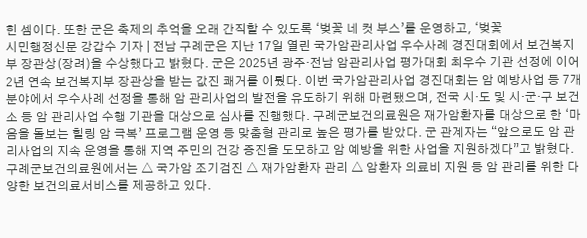힌 셈이다. 또한 군은 축제의 추억을 오래 간직할 수 있도록 ‘벚꽃 네 컷 부스’를 운영하고, ‘벚꽃
시민행정신문 강갑수 기자 | 전남 구례군은 지난 17일 열린 국가암관리사업 우수사례 경진대회에서 보건복지부 장관상(장려)을 수상했다고 밝혔다. 군은 2025년 광주·전남 암관리사업 평가대회 최우수 기관 선정에 이어 2년 연속 보건복지부 장관상을 받는 값진 쾌거를 이뤘다. 이번 국가암관리사업 경진대회는 암 예방사업 등 7개 분야에서 우수사례 선정을 통해 암 관리사업의 발전을 유도하기 위해 마련됐으며, 전국 시·도 및 시·군·구 보건소 등 암 관리사업 수행 기관을 대상으로 심사를 진행했다. 구례군보건의료원은 재가암환자를 대상으로 한 ‘마음을 돌보는 힐링 암 극복’ 프로그램 운영 등 맞춤형 관리로 높은 평가를 받았다. 군 관계자는 “앞으로도 암 관리사업의 지속 운영을 통해 지역 주민의 건강 증진을 도모하고 암 예방을 위한 사업을 지원하겠다”고 밝혔다. 구례군보건의료원에서는 △ 국가암 조기검진 △ 재가암환자 관리 △ 암환자 의료비 지원 등 암 관리를 위한 다양한 보건의료서비스를 제공하고 있다.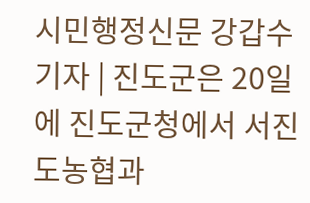시민행정신문 강갑수 기자 | 진도군은 20일에 진도군청에서 서진도농협과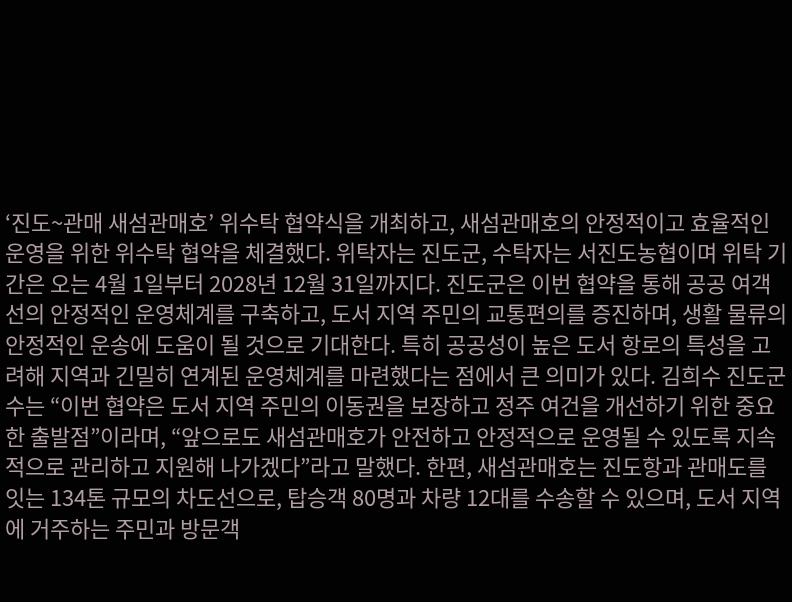‘진도~관매 새섬관매호’ 위수탁 협약식을 개최하고, 새섬관매호의 안정적이고 효율적인 운영을 위한 위수탁 협약을 체결했다. 위탁자는 진도군, 수탁자는 서진도농협이며 위탁 기간은 오는 4월 1일부터 2028년 12월 31일까지다. 진도군은 이번 협약을 통해 공공 여객선의 안정적인 운영체계를 구축하고, 도서 지역 주민의 교통편의를 증진하며, 생활 물류의 안정적인 운송에 도움이 될 것으로 기대한다. 특히 공공성이 높은 도서 항로의 특성을 고려해 지역과 긴밀히 연계된 운영체계를 마련했다는 점에서 큰 의미가 있다. 김희수 진도군수는 “이번 협약은 도서 지역 주민의 이동권을 보장하고 정주 여건을 개선하기 위한 중요한 출발점”이라며, “앞으로도 새섬관매호가 안전하고 안정적으로 운영될 수 있도록 지속적으로 관리하고 지원해 나가겠다”라고 말했다. 한편, 새섬관매호는 진도항과 관매도를 잇는 134톤 규모의 차도선으로, 탑승객 80명과 차량 12대를 수송할 수 있으며, 도서 지역에 거주하는 주민과 방문객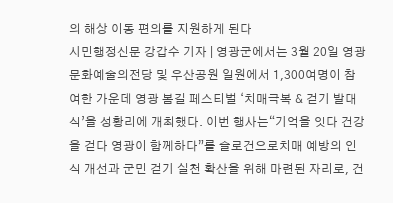의 해상 이동 편의를 지원하게 된다
시민행정신문 강갑수 기자 | 영광군에서는 3월 20일 영광문화예술의전당 및 우산공원 일원에서 1,300여명이 참여한 가운데 영광 봄길 페스티벌 ‘치매극복 & 걷기 발대식’을 성황리에 개최했다. 이번 행사는“기억을 잇다 건강을 걷다 영광이 함께하다”를 슬로건으로치매 예방의 인식 개선과 군민 걷기 실천 확산을 위해 마련된 자리로, 건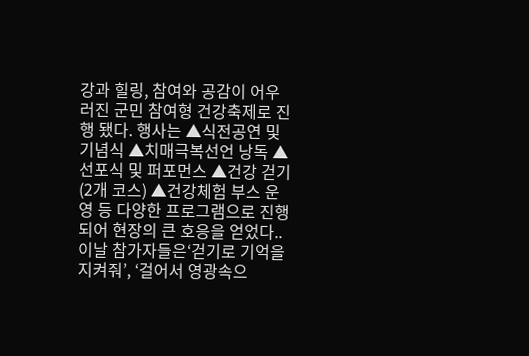강과 힐링, 참여와 공감이 어우러진 군민 참여형 건강축제로 진행 됐다. 행사는 ▲식전공연 및 기념식 ▲치매극복선언 낭독 ▲선포식 및 퍼포먼스 ▲건강 걷기(2개 코스) ▲건강체험 부스 운영 등 다양한 프로그램으로 진행되어 현장의 큰 호응을 얻었다.. 이날 참가자들은‘걷기로 기억을 지켜줘’, ‘걸어서 영광속으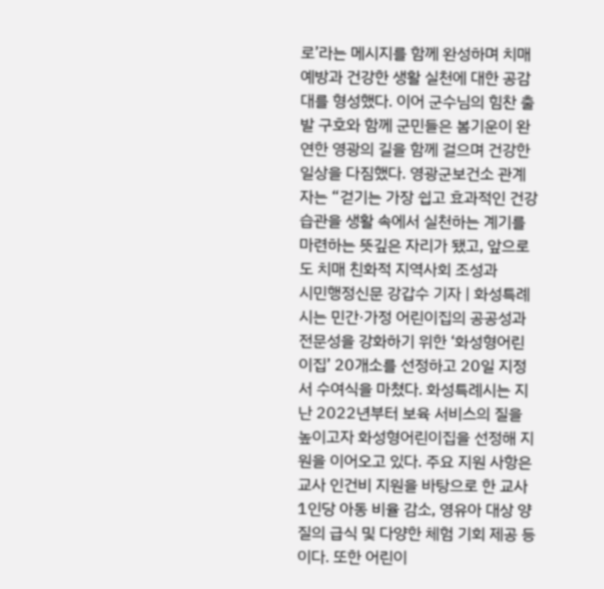로’라는 메시지를 함께 완성하며 치매 예방과 건강한 생활 실천에 대한 공감대를 형성했다. 이어 군수님의 힘찬 출발 구호와 함께 군민들은 봄기운이 완연한 영광의 길을 함께 걸으며 건강한 일상을 다짐했다. 영광군보건소 관계자는 “걷기는 가장 쉽고 효과적인 건강 습관을 생활 속에서 실천하는 계기를 마련하는 뜻깊은 자리가 됐고, 앞으로도 치매 친화적 지역사회 조성과
시민행정신문 강갑수 기자 | 화성특례시는 민간·가정 어린이집의 공공성과 전문성을 강화하기 위한 ‘화성형어린이집’ 20개소를 선정하고 20일 지정서 수여식을 마쳤다. 화성특례시는 지난 2022년부터 보육 서비스의 질을 높이고자 화성형어린이집을 선정해 지원을 이어오고 있다. 주요 지원 사항은 교사 인건비 지원을 바탕으로 한 교사 1인당 아동 비율 감소, 영유아 대상 양질의 급식 및 다양한 체험 기회 제공 등이다. 또한 어린이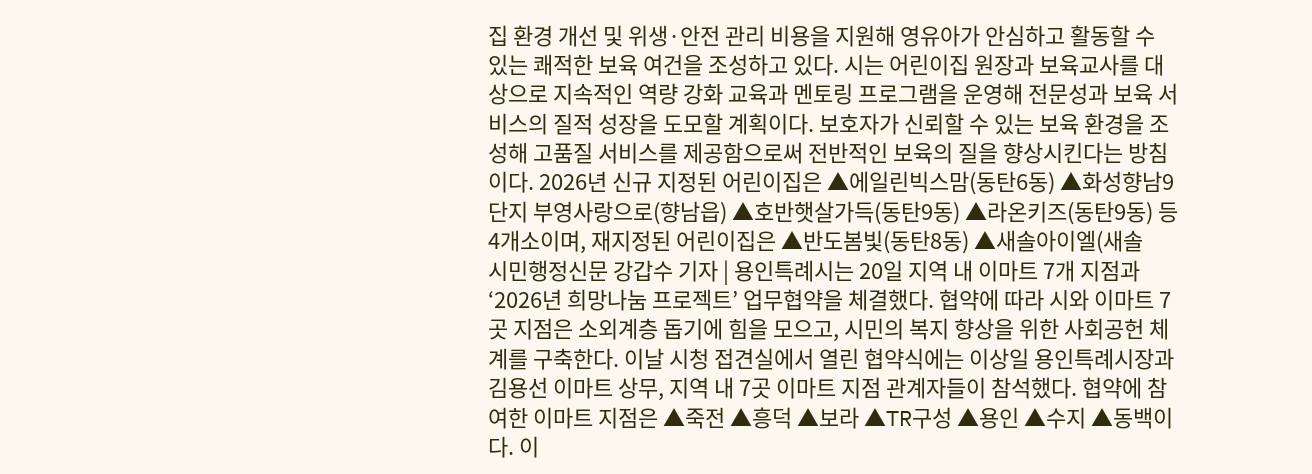집 환경 개선 및 위생·안전 관리 비용을 지원해 영유아가 안심하고 활동할 수 있는 쾌적한 보육 여건을 조성하고 있다. 시는 어린이집 원장과 보육교사를 대상으로 지속적인 역량 강화 교육과 멘토링 프로그램을 운영해 전문성과 보육 서비스의 질적 성장을 도모할 계획이다. 보호자가 신뢰할 수 있는 보육 환경을 조성해 고품질 서비스를 제공함으로써 전반적인 보육의 질을 향상시킨다는 방침이다. 2026년 신규 지정된 어린이집은 ▲에일린빅스맘(동탄6동) ▲화성향남9단지 부영사랑으로(향남읍) ▲호반햇살가득(동탄9동) ▲라온키즈(동탄9동) 등 4개소이며, 재지정된 어린이집은 ▲반도봄빛(동탄8동) ▲새솔아이엘(새솔
시민행정신문 강갑수 기자 | 용인특례시는 20일 지역 내 이마트 7개 지점과 ‘2026년 희망나눔 프로젝트’ 업무협약을 체결했다. 협약에 따라 시와 이마트 7곳 지점은 소외계층 돕기에 힘을 모으고, 시민의 복지 향상을 위한 사회공헌 체계를 구축한다. 이날 시청 접견실에서 열린 협약식에는 이상일 용인특례시장과 김용선 이마트 상무, 지역 내 7곳 이마트 지점 관계자들이 참석했다. 협약에 참여한 이마트 지점은 ▲죽전 ▲흥덕 ▲보라 ▲TR구성 ▲용인 ▲수지 ▲동백이다. 이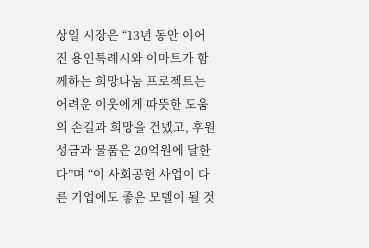상일 시장은 “13년 동안 이어진 용인특례시와 이마트가 함께하는 희망나눔 프로젝트는 어려운 이웃에게 따뜻한 도움의 손길과 희망을 건넸고, 후원 성금과 물품은 20억원에 달한다”며 “이 사회공헌 사업이 다른 기업에도 좋은 모델이 될 것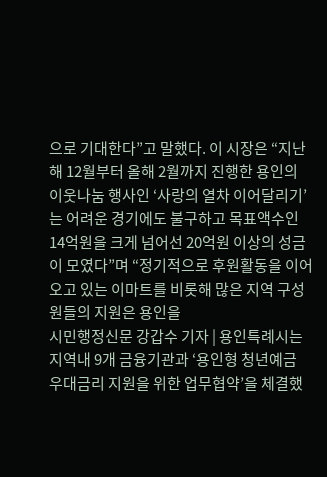으로 기대한다”고 말했다. 이 시장은 “지난해 12월부터 올해 2월까지 진행한 용인의 이웃나눔 행사인 ‘사랑의 열차 이어달리기’는 어려운 경기에도 불구하고 목표액수인 14억원을 크게 넘어선 20억원 이상의 성금이 모였다”며 “정기적으로 후원활동을 이어오고 있는 이마트를 비롯해 많은 지역 구성원들의 지원은 용인을
시민행정신문 강갑수 기자 | 용인특례시는 지역내 9개 금융기관과 ‘용인형 청년예금 우대금리 지원을 위한 업무협약’을 체결했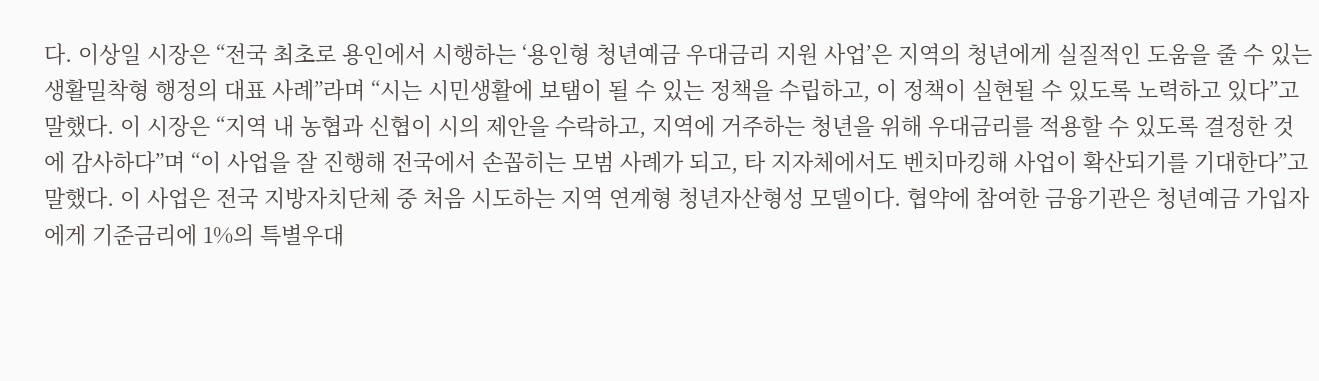다. 이상일 시장은 “전국 최초로 용인에서 시행하는 ‘용인형 청년예금 우대금리 지원 사업’은 지역의 청년에게 실질적인 도움을 줄 수 있는 생활밀착형 행정의 대표 사례”라며 “시는 시민생활에 보탬이 될 수 있는 정책을 수립하고, 이 정책이 실현될 수 있도록 노력하고 있다”고 말했다. 이 시장은 “지역 내 농협과 신협이 시의 제안을 수락하고, 지역에 거주하는 청년을 위해 우대금리를 적용할 수 있도록 결정한 것에 감사하다”며 “이 사업을 잘 진행해 전국에서 손꼽히는 모범 사례가 되고, 타 지자체에서도 벤치마킹해 사업이 확산되기를 기대한다”고 말했다. 이 사업은 전국 지방자치단체 중 처음 시도하는 지역 연계형 청년자산형성 모델이다. 협약에 참여한 금융기관은 청년예금 가입자에게 기준금리에 1%의 특별우대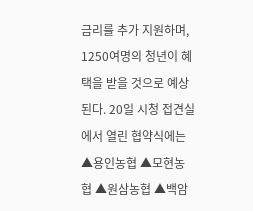금리를 추가 지원하며, 1250여명의 청년이 혜택을 받을 것으로 예상된다. 20일 시청 접견실에서 열린 협약식에는 ▲용인농협 ▲모현농협 ▲원삼농협 ▲백암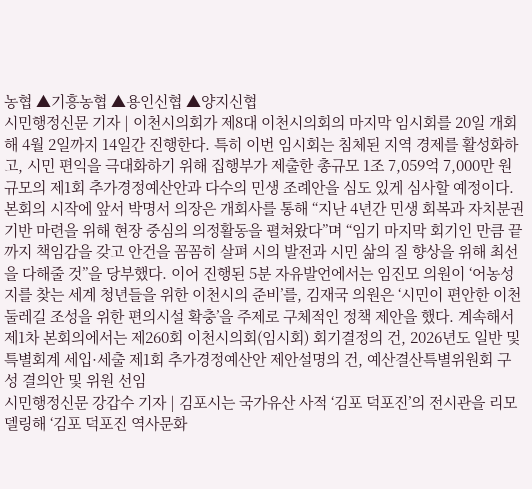농협 ▲기흥농협 ▲용인신협 ▲양지신협
시민행정신문 기자 | 이천시의회가 제8대 이천시의회의 마지막 임시회를 20일 개회해 4월 2일까지 14일간 진행한다. 특히 이번 임시회는 침체된 지역 경제를 활성화하고, 시민 편익을 극대화하기 위해 집행부가 제출한 총규모 1조 7,059억 7,000만 원 규모의 제1회 추가경정예산안과 다수의 민생 조례안을 심도 있게 심사할 예정이다. 본회의 시작에 앞서 박명서 의장은 개회사를 통해 “지난 4년간 민생 회복과 자치분권 기반 마련을 위해 현장 중심의 의정활동을 펼쳐왔다”며 “임기 마지막 회기인 만큼 끝까지 책임감을 갖고 안건을 꼼꼼히 살펴 시의 발전과 시민 삶의 질 향상을 위해 최선을 다해줄 것”을 당부했다. 이어 진행된 5분 자유발언에서는 임진모 의원이 ‘어농성지를 찾는 세계 청년들을 위한 이천시의 준비’를, 김재국 의원은 ‘시민이 편안한 이천 둘레길 조성을 위한 편의시설 확충’을 주제로 구체적인 정책 제안을 했다. 계속해서 제1차 본회의에서는 제260회 이천시의회(임시회) 회기결정의 건, 2026년도 일반 및 특별회계 세입·세출 제1회 추가경정예산안 제안설명의 건, 예산결산특별위원회 구성 결의안 및 위원 선임
시민행정신문 강갑수 기자 | 김포시는 국가유산 사적 ‘김포 덕포진’의 전시관을 리모델링해 ‘김포 덕포진 역사문화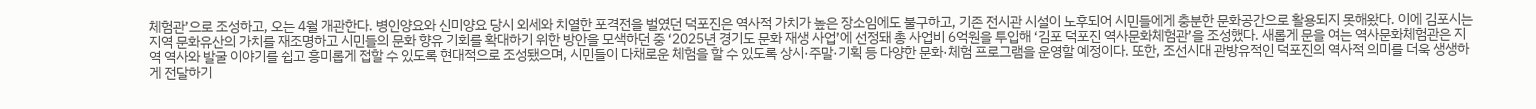체험관’으로 조성하고, 오는 4월 개관한다. 병인양요와 신미양요 당시 외세와 치열한 포격전을 벌였던 덕포진은 역사적 가치가 높은 장소임에도 불구하고, 기존 전시관 시설이 노후되어 시민들에게 충분한 문화공간으로 활용되지 못해왔다. 이에 김포시는 지역 문화유산의 가치를 재조명하고 시민들의 문화 향유 기회를 확대하기 위한 방안을 모색하던 중 ‘2025년 경기도 문화 재생 사업’에 선정돼 총 사업비 6억원을 투입해 ‘김포 덕포진 역사문화체험관’을 조성했다. 새롭게 문을 여는 역사문화체험관은 지역 역사와 발굴 이야기를 쉽고 흥미롭게 접할 수 있도록 현대적으로 조성됐으며, 시민들이 다채로운 체험을 할 수 있도록 상시·주말·기획 등 다양한 문화·체험 프로그램을 운영할 예정이다. 또한, 조선시대 관방유적인 덕포진의 역사적 의미를 더욱 생생하게 전달하기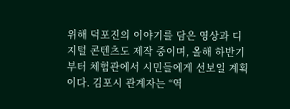위해 덕포진의 이야기를 담은 영상과 디지털 콘텐츠도 제작 중이며, 올해 하반기부터 체험관에서 시민들에게 선보일 계획이다. 김포시 관계자는 “역